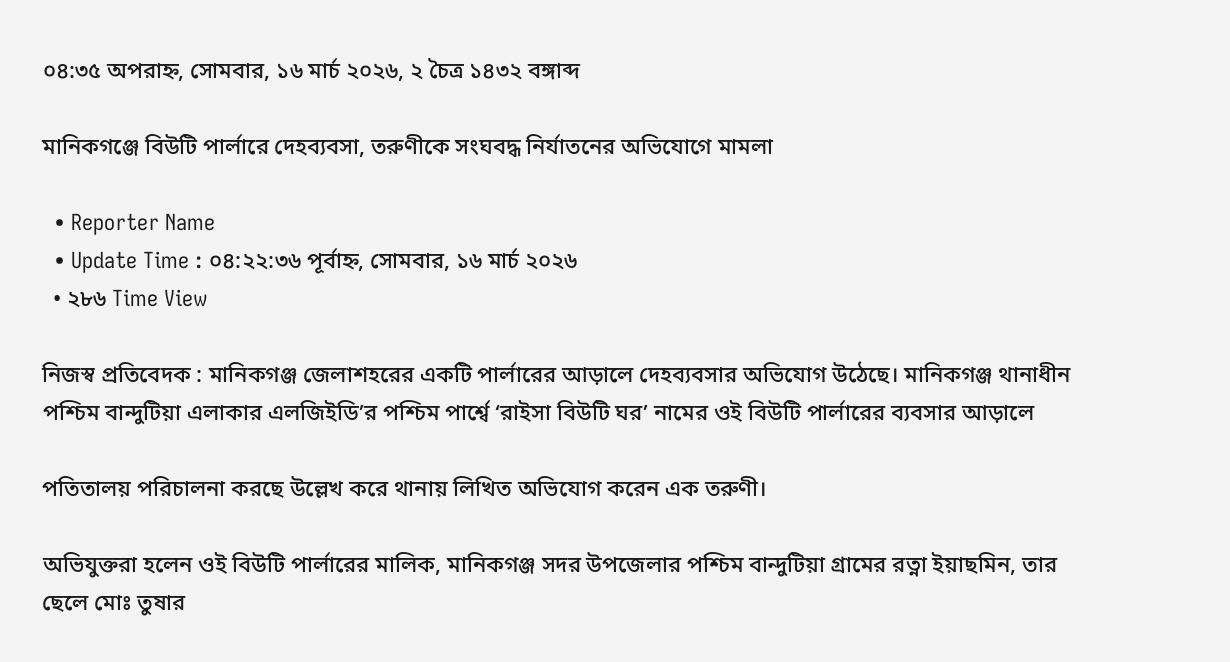০৪:৩৫ অপরাহ্ন, সোমবার, ১৬ মার্চ ২০২৬, ২ চৈত্র ১৪৩২ বঙ্গাব্দ

মানিকগঞ্জে বিউটি পার্লারে দেহব্যবসা, তরুণীকে সংঘবদ্ধ নির্যাতনের অভিযোগে মামলা

  • Reporter Name
  • Update Time : ০৪:২২:৩৬ পূর্বাহ্ন, সোমবার, ১৬ মার্চ ২০২৬
  • ২৮৬ Time View

নিজস্ব প্রতিবেদক : মানিকগঞ্জ জেলাশহরের একটি পার্লারের আড়ালে দেহব্যবসার অভিযোগ উঠেছে। মানিকগঞ্জ থানাধীন পশ্চিম বান্দুটিয়া এলাকার এলজিইডি’র পশ্চিম পার্শ্বে ‘রাইসা বিউটি ঘর’ নামের ওই বিউটি পার্লারের ব্যবসার আড়ালে

পতিতালয় পরিচালনা করছে উল্লেখ করে থানায় লিখিত অভিযোগ করেন এক তরুণী।

অভিযুক্তরা হলেন ওই বিউটি পার্লারের মালিক, মানিকগঞ্জ সদর উপজেলার পশ্চিম বান্দুটিয়া গ্রামের রত্না ইয়াছমিন, তার ছেলে মোঃ তুষার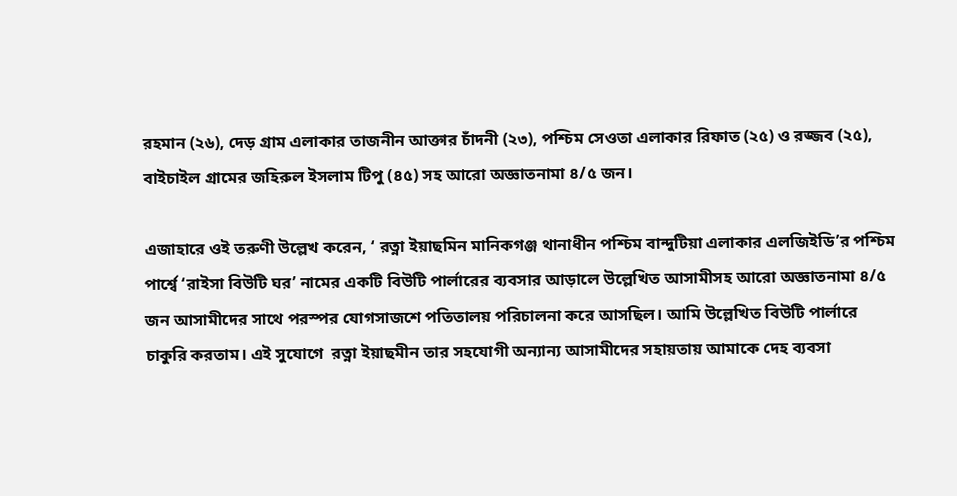রহমান (২৬), দেড় গ্রাম এলাকার তাজনীন আক্তার চাঁদনী (২৩), পশ্চিম সেওতা এলাকার রিফাত (২৫) ও রজ্জব (২৫), বাইচাইল গ্রামের জহিরুল ইসলাম টিপু (৪৫) সহ আরো অজ্ঞাতনামা ৪/৫ জন।

এজাহারে ওই তরুণী উল্লেখ করেন, ‘ রত্না ইয়াছমিন মানিকগঞ্জ থানাধীন পশ্চিম বান্দুটিয়া এলাকার এলজিইডি’র পশ্চিম পার্শ্বে ‘রাইসা বিউটি ঘর’ নামের একটি বিউটি পার্লারের ব্যবসার আড়ালে উল্লেখিত আসামীসহ আরো অজ্ঞাতনামা ৪/৫ জন আসামীদের সাথে পরস্পর যোগসাজশে পতিতালয় পরিচালনা করে আসছিল। আমি উল্লেখিত বিউটি পার্লারে চাকুরি করতাম। এই সুযোগে  রত্না ইয়াছমীন তার সহযোগী অন্যান্য আসামীদের সহায়তায় আমাকে দেহ ব্যবসা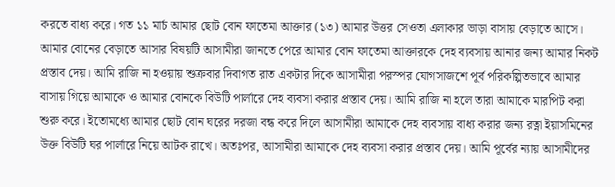করতে বাধ্য করে। গত ১১ মার্চ আমার ছোট বোন ফাতেমা আক্তার (১৩) আমার উত্তর সেওতা এলাকার ভাড়া বাসায় বেড়াতে আসে। আমার বোনের বেড়াতে আসার বিষয়টি আসামীরা জানতে পেরে আমার বোন ফাতেমা আক্তারকে দেহ ব্যবসায় আনার জন্য আমার নিকট প্রস্তাব দেয়। আমি রাজি না হওয়ায় শুক্রবার দিবাগত রাত একটার দিকে আসামীরা পরস্পর যোগসাজশে পূর্ব পরিকল্পিতভাবে আমার বাসায় গিয়ে আমাকে ও আমার বোনকে বিউটি পার্লারে দেহ ব্যবসা করার প্রস্তাব দেয়। আমি রাজি না হলে তারা আমাকে মারপিট করা শুরু করে। ইতোমধ্যে আমার ছোট বোন ঘরের দরজা বন্ধ করে দিলে আসামীরা আমাকে দেহ ব্যবসায় বাধ্য করার জন্য রত্না ইয়াসমিনের উক্ত বিউটি ঘর পার্লারে নিয়ে আটক রাখে। অতঃপর, আসামীরা আমাকে দেহ ব্যবসা করার প্রস্তাব দেয়। আমি পূর্বের ন্যায় আসামীদের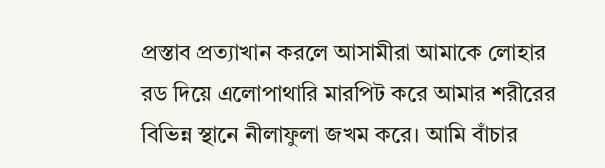প্রস্তাব প্রত্যাখান করলে আসামীরা আমাকে লোহার রড দিয়ে এলোপাথারি মারপিট করে আমার শরীরের বিভিন্ন স্থানে নীলাফুলা জখম করে। আমি বাঁচার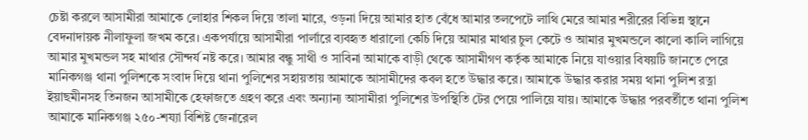চেষ্টা করলে আসামীরা আমাকে লোহার শিকল দিয়ে তালা মারে, ওড়না দিয়ে আমার হাত বেঁধে আমার তলপেটে লাথি মেরে আমার শরীরের বিভিন্ন স্থানে বেদনাদায়ক নীলাফুলা জখম করে। একপর্যায়ে আসামীরা পার্লারে ব্যবহৃত ধারালো কেচি দিয়ে আমার মাথার চুল কেটে ও আমার মুখমন্ডলে কালো কালি লাগিয়ে আমার মুখমন্ডল সহ মাথার সৌন্দর্য নষ্ট করে। আমার বন্ধু সাথী ও সাবিনা আমাকে বাড়ী থেকে আসামীগণ কর্তৃক আমাকে নিয়ে যাওয়ার বিষয়টি জানতে পেরে মানিকগঞ্জ থানা পুলিশকে সংবাদ দিয়ে থানা পুলিশের সহায়তায় আমাকে আসামীদের কবল হতে উদ্ধার করে। আমাকে উদ্ধার করার সময় থানা পুলিশ রত্না ইয়াছমীনসহ তিনজন আসামীকে হেফাজতে গ্রহণ করে এবং অন্যান্য আসামীরা পুলিশের উপস্থিতি টের পেয়ে পালিয়ে যায়। আমাকে উদ্ধার পরবর্তীতে থানা পুলিশ আমাকে মানিকগঞ্জ ২৫০-শয্যা বিশিষ্ট জেনারেল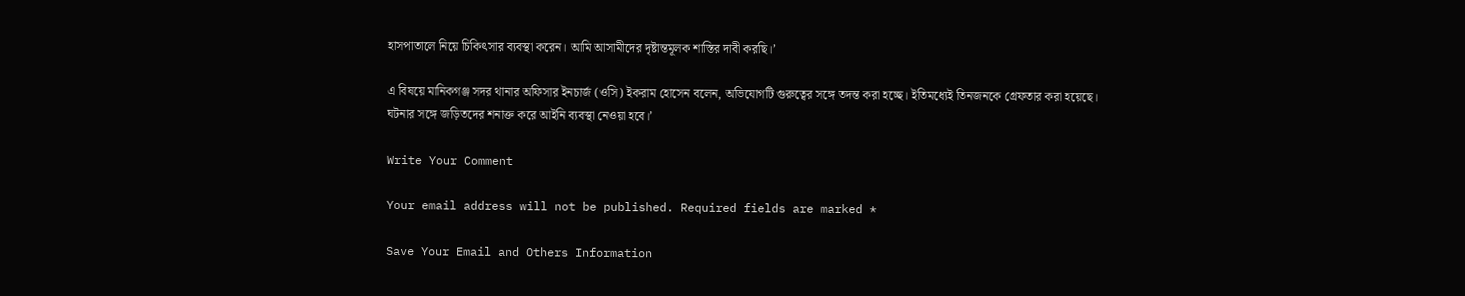হাসপাতালে নিয়ে চিকিৎসার ব্যবস্থা করেন। আমি আসামীদের দৃষ্টান্তমূলক শাস্তির দাবী করছি।’

এ বিষয়ে মানিকগঞ্জ সদর থানার অফিসার ইনচার্জ (ওসি) ইকরাম হোসেন বলেন, অভিযোগটি গুরুত্বের সঙ্গে তদন্ত করা হচ্ছে। ইতিমধ্যেই তিনজনকে গ্রেফতার করা হয়েছে। ঘটনার সঙ্গে জড়িতদের শনাক্ত করে আইনি ব্যবস্থা নেওয়া হবে।’

Write Your Comment

Your email address will not be published. Required fields are marked *

Save Your Email and Others Information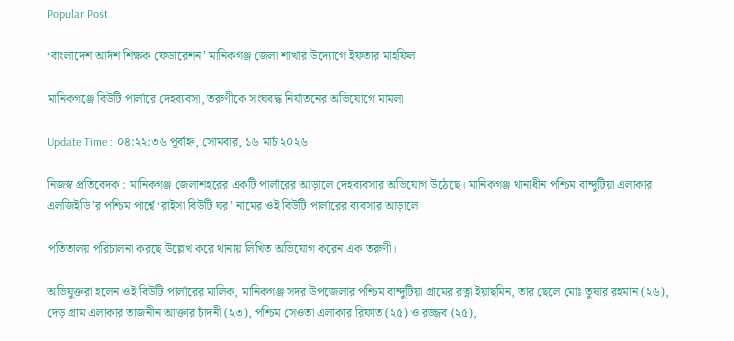Popular Post

‘বাংলাদেশ আর্দশ শিক্ষক ফেডারেশন’ মানিকগঞ্জ জেলা শাখার উদ্যোগে ইফতার মাহফিল

মানিকগঞ্জে বিউটি পার্লারে দেহব্যবসা, তরুণীকে সংঘবদ্ধ নির্যাতনের অভিযোগে মামলা

Update Time : ০৪:২২:৩৬ পূর্বাহ্ন, সোমবার, ১৬ মার্চ ২০২৬

নিজস্ব প্রতিবেদক : মানিকগঞ্জ জেলাশহরের একটি পার্লারের আড়ালে দেহব্যবসার অভিযোগ উঠেছে। মানিকগঞ্জ থানাধীন পশ্চিম বান্দুটিয়া এলাকার এলজিইডি’র পশ্চিম পার্শ্বে ‘রাইসা বিউটি ঘর’ নামের ওই বিউটি পার্লারের ব্যবসার আড়ালে

পতিতালয় পরিচালনা করছে উল্লেখ করে থানায় লিখিত অভিযোগ করেন এক তরুণী।

অভিযুক্তরা হলেন ওই বিউটি পার্লারের মালিক, মানিকগঞ্জ সদর উপজেলার পশ্চিম বান্দুটিয়া গ্রামের রত্না ইয়াছমিন, তার ছেলে মোঃ তুষার রহমান (২৬), দেড় গ্রাম এলাকার তাজনীন আক্তার চাঁদনী (২৩), পশ্চিম সেওতা এলাকার রিফাত (২৫) ও রজ্জব (২৫),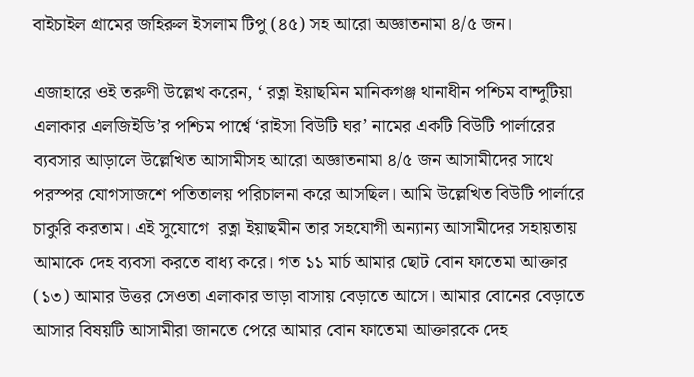বাইচাইল গ্রামের জহিরুল ইসলাম টিপু (৪৫) সহ আরো অজ্ঞাতনামা ৪/৫ জন।

এজাহারে ওই তরুণী উল্লেখ করেন, ‘ রত্না ইয়াছমিন মানিকগঞ্জ থানাধীন পশ্চিম বান্দুটিয়া এলাকার এলজিইডি’র পশ্চিম পার্শ্বে ‘রাইসা বিউটি ঘর’ নামের একটি বিউটি পার্লারের ব্যবসার আড়ালে উল্লেখিত আসামীসহ আরো অজ্ঞাতনামা ৪/৫ জন আসামীদের সাথে পরস্পর যোগসাজশে পতিতালয় পরিচালনা করে আসছিল। আমি উল্লেখিত বিউটি পার্লারে চাকুরি করতাম। এই সুযোগে  রত্না ইয়াছমীন তার সহযোগী অন্যান্য আসামীদের সহায়তায় আমাকে দেহ ব্যবসা করতে বাধ্য করে। গত ১১ মার্চ আমার ছোট বোন ফাতেমা আক্তার (১৩) আমার উত্তর সেওতা এলাকার ভাড়া বাসায় বেড়াতে আসে। আমার বোনের বেড়াতে আসার বিষয়টি আসামীরা জানতে পেরে আমার বোন ফাতেমা আক্তারকে দেহ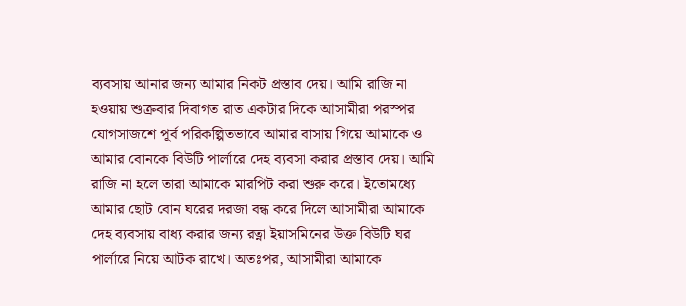ব্যবসায় আনার জন্য আমার নিকট প্রস্তাব দেয়। আমি রাজি না হওয়ায় শুক্রবার দিবাগত রাত একটার দিকে আসামীরা পরস্পর যোগসাজশে পূর্ব পরিকল্পিতভাবে আমার বাসায় গিয়ে আমাকে ও আমার বোনকে বিউটি পার্লারে দেহ ব্যবসা করার প্রস্তাব দেয়। আমি রাজি না হলে তারা আমাকে মারপিট করা শুরু করে। ইতোমধ্যে আমার ছোট বোন ঘরের দরজা বন্ধ করে দিলে আসামীরা আমাকে দেহ ব্যবসায় বাধ্য করার জন্য রত্না ইয়াসমিনের উক্ত বিউটি ঘর পার্লারে নিয়ে আটক রাখে। অতঃপর, আসামীরা আমাকে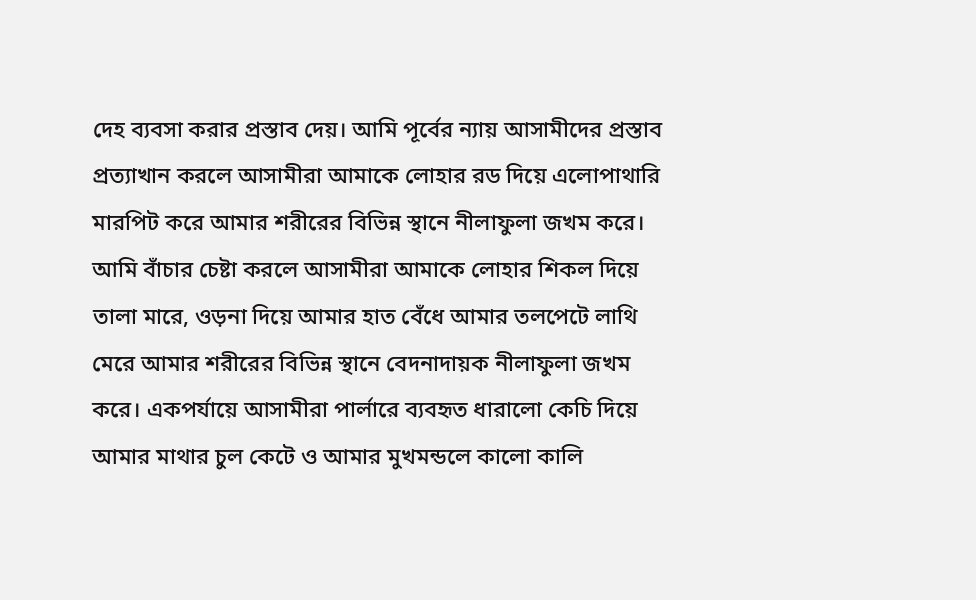দেহ ব্যবসা করার প্রস্তাব দেয়। আমি পূর্বের ন্যায় আসামীদের প্রস্তাব প্রত্যাখান করলে আসামীরা আমাকে লোহার রড দিয়ে এলোপাথারি মারপিট করে আমার শরীরের বিভিন্ন স্থানে নীলাফুলা জখম করে। আমি বাঁচার চেষ্টা করলে আসামীরা আমাকে লোহার শিকল দিয়ে তালা মারে, ওড়না দিয়ে আমার হাত বেঁধে আমার তলপেটে লাথি মেরে আমার শরীরের বিভিন্ন স্থানে বেদনাদায়ক নীলাফুলা জখম করে। একপর্যায়ে আসামীরা পার্লারে ব্যবহৃত ধারালো কেচি দিয়ে আমার মাথার চুল কেটে ও আমার মুখমন্ডলে কালো কালি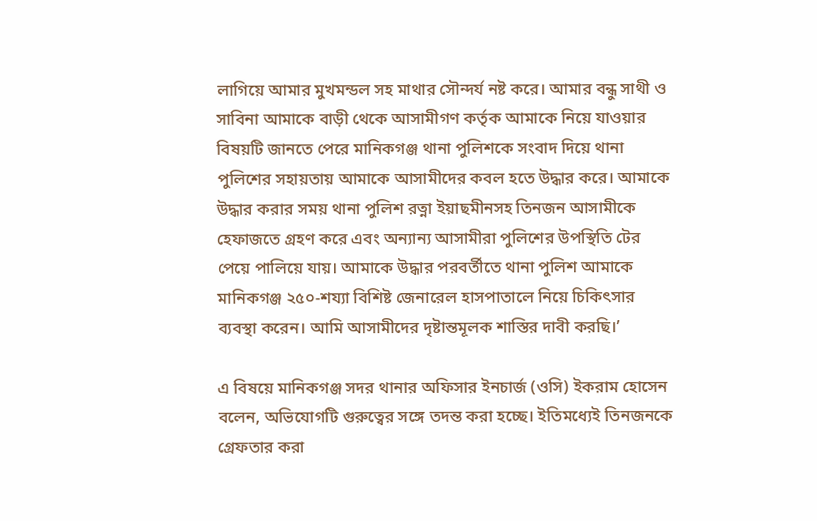লাগিয়ে আমার মুখমন্ডল সহ মাথার সৌন্দর্য নষ্ট করে। আমার বন্ধু সাথী ও সাবিনা আমাকে বাড়ী থেকে আসামীগণ কর্তৃক আমাকে নিয়ে যাওয়ার বিষয়টি জানতে পেরে মানিকগঞ্জ থানা পুলিশকে সংবাদ দিয়ে থানা পুলিশের সহায়তায় আমাকে আসামীদের কবল হতে উদ্ধার করে। আমাকে উদ্ধার করার সময় থানা পুলিশ রত্না ইয়াছমীনসহ তিনজন আসামীকে হেফাজতে গ্রহণ করে এবং অন্যান্য আসামীরা পুলিশের উপস্থিতি টের পেয়ে পালিয়ে যায়। আমাকে উদ্ধার পরবর্তীতে থানা পুলিশ আমাকে মানিকগঞ্জ ২৫০-শয্যা বিশিষ্ট জেনারেল হাসপাতালে নিয়ে চিকিৎসার ব্যবস্থা করেন। আমি আসামীদের দৃষ্টান্তমূলক শাস্তির দাবী করছি।’

এ বিষয়ে মানিকগঞ্জ সদর থানার অফিসার ইনচার্জ (ওসি) ইকরাম হোসেন বলেন, অভিযোগটি গুরুত্বের সঙ্গে তদন্ত করা হচ্ছে। ইতিমধ্যেই তিনজনকে গ্রেফতার করা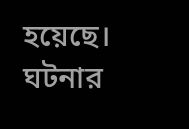হয়েছে। ঘটনার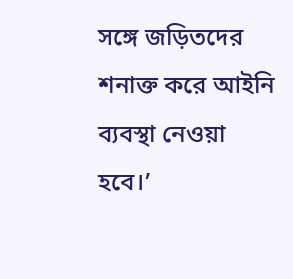সঙ্গে জড়িতদের শনাক্ত করে আইনি ব্যবস্থা নেওয়া হবে।’